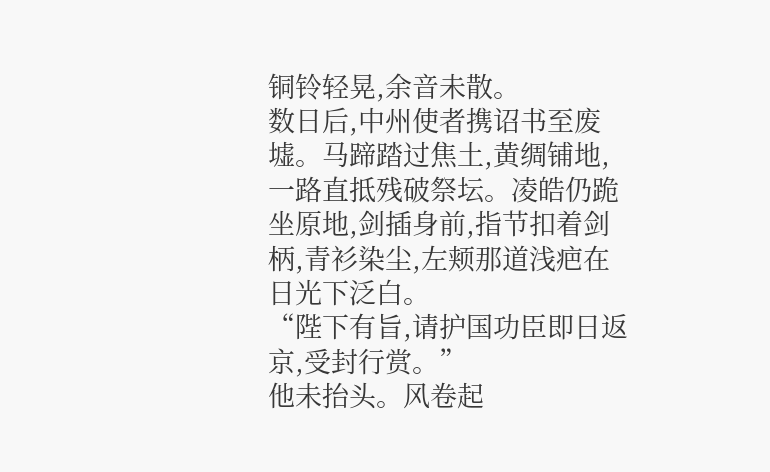铜铃轻晃,余音未散。
数日后,中州使者携诏书至废墟。马蹄踏过焦土,黄绸铺地,一路直抵残破祭坛。凌皓仍跪坐原地,剑插身前,指节扣着剑柄,青衫染尘,左颊那道浅疤在日光下泛白。
“陛下有旨,请护国功臣即日返京,受封行赏。”
他未抬头。风卷起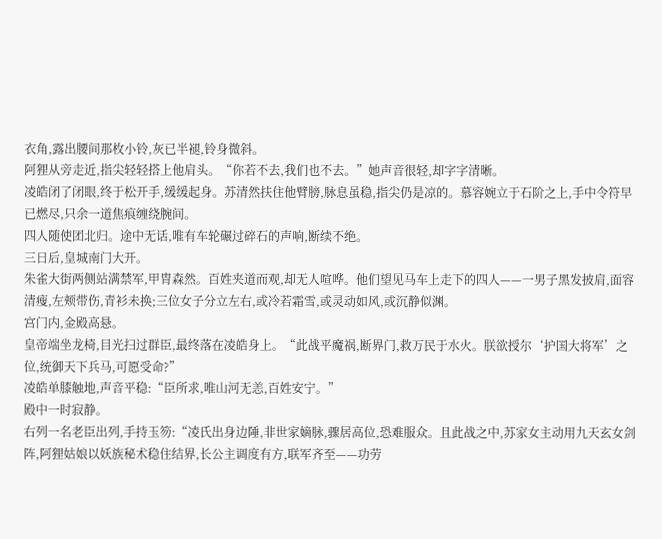衣角,露出腰间那枚小铃,灰已半褪,铃身微斜。
阿狸从旁走近,指尖轻轻搭上他肩头。“你若不去,我们也不去。”她声音很轻,却字字清晰。
凌皓闭了闭眼,终于松开手,缓缓起身。苏清然扶住他臂膀,脉息虽稳,指尖仍是凉的。慕容婉立于石阶之上,手中令符早已燃尽,只余一道焦痕缠绕腕间。
四人随使团北归。途中无话,唯有车轮碾过碎石的声响,断续不绝。
三日后,皇城南门大开。
朱雀大街两侧站满禁军,甲胄森然。百姓夹道而观,却无人喧哗。他们望见马车上走下的四人——一男子黑发披肩,面容清瘦,左颊带伤,青衫未换;三位女子分立左右,或冷若霜雪,或灵动如风,或沉静似渊。
宫门内,金殿高悬。
皇帝端坐龙椅,目光扫过群臣,最终落在凌皓身上。“此战平魔祸,断界门,救万民于水火。朕欲授尔‘护国大将军’之位,统御天下兵马,可愿受命?”
凌皓单膝触地,声音平稳:“臣所求,唯山河无恙,百姓安宁。”
殿中一时寂静。
右列一名老臣出列,手持玉笏:“凌氏出身边陲,非世家嫡脉,骤居高位,恐难服众。且此战之中,苏家女主动用九天玄女剑阵,阿狸姑娘以妖族秘术稳住结界,长公主调度有方,联军齐至——功劳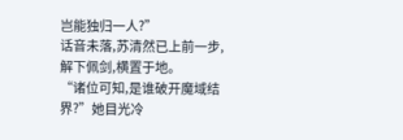岂能独归一人?”
话音未落,苏清然已上前一步,解下佩剑,横置于地。
“诸位可知,是谁破开魔域结界?”她目光冷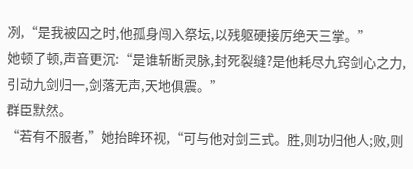冽,“是我被囚之时,他孤身闯入祭坛,以残躯硬接厉绝天三掌。”
她顿了顿,声音更沉:“是谁斩断灵脉,封死裂缝?是他耗尽九窍剑心之力,引动九剑归一,剑落无声,天地俱震。”
群臣默然。
“若有不服者,”她抬眸环视,“可与他对剑三式。胜,则功归他人;败,则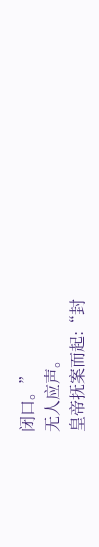闭口。”
无人应声。
皇帝抚案而起:“封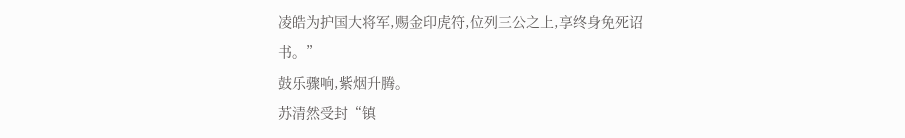凌皓为护国大将军,赐金印虎符,位列三公之上,享终身免死诏书。”
鼓乐骤响,紫烟升腾。
苏清然受封“镇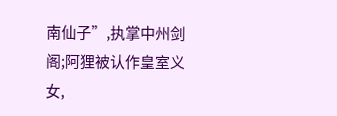南仙子”,执掌中州剑阁;阿狸被认作皇室义女,